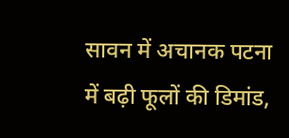सावन में अचानक पटना में बढ़ी फूलों की डिमांड,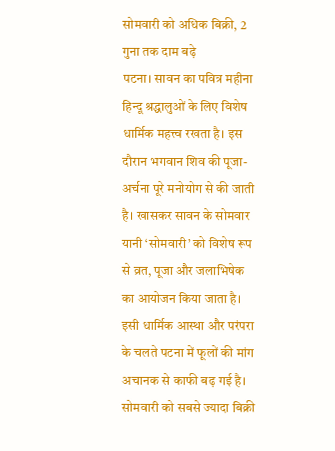सोमवारी को अधिक बिक्री, 2 गुना तक दाम बढ़े
पटना। सावन का पवित्र महीना हिन्दू श्रद्धालुओं के लिए विशेष धार्मिक महत्त्व रखता है। इस दौरान भगवान शिव की पूजा-अर्चना पूरे मनोयोग से की जाती है। खासकर सावन के सोमवार यानी ‘सोमवारी’ को विशेष रूप से व्रत, पूजा और जलाभिषेक का आयोजन किया जाता है। इसी धार्मिक आस्था और परंपरा के चलते पटना में फूलों की मांग अचानक से काफी बढ़ गई है।
सोमवारी को सबसे ज्यादा बिक्री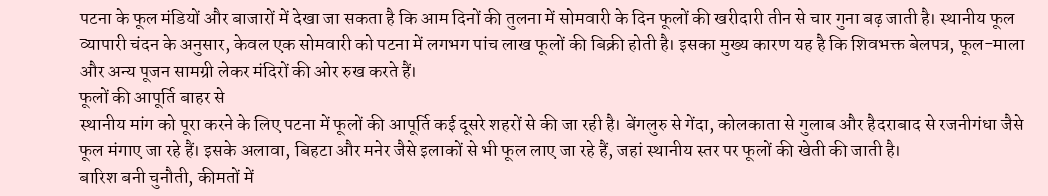पटना के फूल मंडियों और बाजारों में देखा जा सकता है कि आम दिनों की तुलना में सोमवारी के दिन फूलों की खरीदारी तीन से चार गुना बढ़ जाती है। स्थानीय फूल व्यापारी चंदन के अनुसार, केवल एक सोमवारी को पटना में लगभग पांच लाख फूलों की बिक्री होती है। इसका मुख्य कारण यह है कि शिवभक्त बेलपत्र, फूल-माला और अन्य पूजन सामग्री लेकर मंदिरों की ओर रुख करते हैं।
फूलों की आपूर्ति बाहर से
स्थानीय मांग को पूरा करने के लिए पटना में फूलों की आपूर्ति कई दूसरे शहरों से की जा रही है। बेंगलुरु से गेंदा, कोलकाता से गुलाब और हैदराबाद से रजनीगंधा जैसे फूल मंगाए जा रहे हैं। इसके अलावा, बिहटा और मनेर जैसे इलाकों से भी फूल लाए जा रहे हैं, जहां स्थानीय स्तर पर फूलों की खेती की जाती है।
बारिश बनी चुनौती, कीमतों में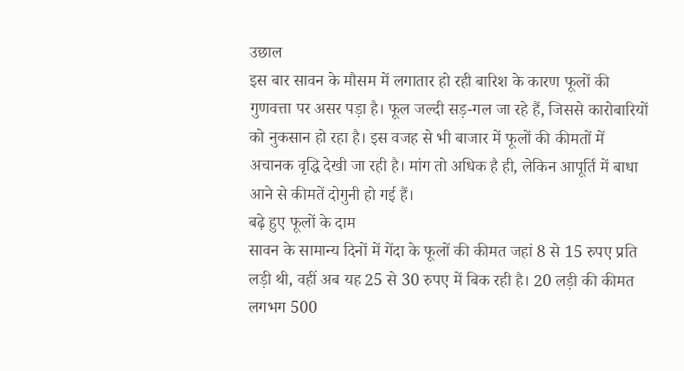उछाल
इस बार सावन के मौसम में लगातार हो रही बारिश के कारण फूलों की गुणवत्ता पर असर पड़ा है। फूल जल्दी सड़-गल जा रहे हैं, जिससे कारोबारियों को नुकसान हो रहा है। इस वजह से भी बाजार में फूलों की कीमतों में अचानक वृद्धि देखी जा रही है। मांग तो अधिक है ही, लेकिन आपूर्ति में बाधा आने से कीमतें दोगुनी हो गई हैं।
बढ़े हुए फूलों के दाम
सावन के सामान्य दिनों में गेंदा के फूलों की कीमत जहां 8 से 15 रुपए प्रति लड़ी थी, वहीं अब यह 25 से 30 रुपए में बिक रही है। 20 लड़ी की कीमत लगभग 500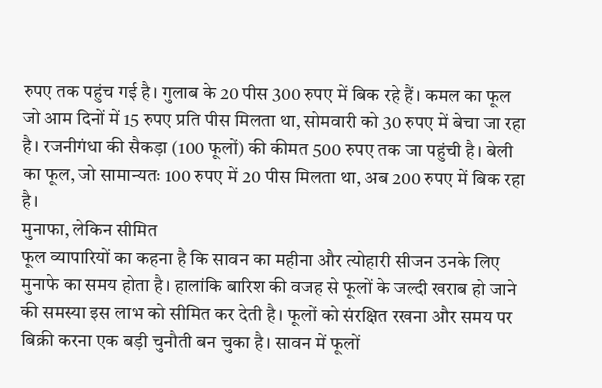रुपए तक पहुंच गई है। गुलाब के 20 पीस 300 रुपए में बिक रहे हैं। कमल का फूल जो आम दिनों में 15 रुपए प्रति पीस मिलता था, सोमवारी को 30 रुपए में बेचा जा रहा है। रजनीगंधा की सैकड़ा (100 फूलों) की कीमत 500 रुपए तक जा पहुंची है। बेली का फूल, जो सामान्यतः 100 रुपए में 20 पीस मिलता था, अब 200 रुपए में बिक रहा है।
मुनाफा, लेकिन सीमित
फूल व्यापारियों का कहना है कि सावन का महीना और त्योहारी सीजन उनके लिए मुनाफे का समय होता है। हालांकि बारिश की वजह से फूलों के जल्दी खराब हो जाने की समस्या इस लाभ को सीमित कर देती है। फूलों को संरक्षित रखना और समय पर बिक्री करना एक बड़ी चुनौती बन चुका है। सावन में फूलों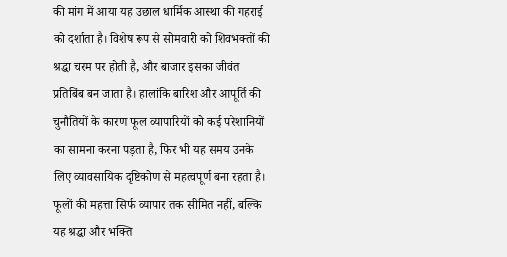की मांग में आया यह उछाल धार्मिक आस्था की गहराई को दर्शाता है। विशेष रूप से सोमवारी को शिवभक्तों की श्रद्धा चरम पर होती है, और बाजार इसका जीवंत प्रतिबिंब बन जाता है। हालांकि बारिश और आपूर्ति की चुनौतियों के कारण फूल व्यापारियों को कई परेशानियों का सामना करना पड़ता है, फिर भी यह समय उनके लिए व्यावसायिक दृष्टिकोण से महत्वपूर्ण बना रहता है। फूलों की महत्ता सिर्फ व्यापार तक सीमित नहीं, बल्कि यह श्रद्धा और भक्ति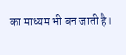का माध्यम भी बन जाती है।